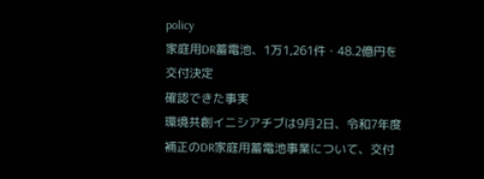policy
家庭用DR蓄電池、1万1,261件・48.2億円を交付決定
確認できた事実
環境共創イニシアチブは9月2日、令和7年度補正のDR家庭用蓄電池事業について、交付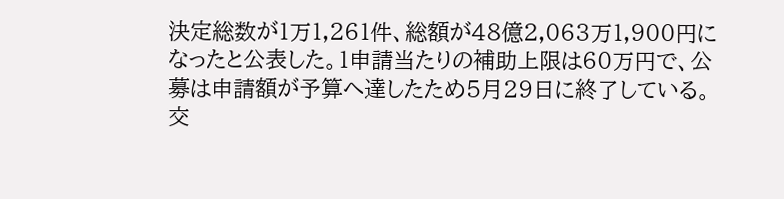決定総数が1万1,261件、総額が48億2,063万1,900円になったと公表した。1申請当たりの補助上限は60万円で、公募は申請額が予算へ達したため5月29日に終了している。交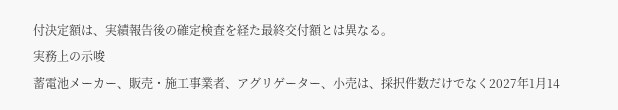付決定額は、実績報告後の確定検査を経た最終交付額とは異なる。
実務上の示唆
蓄電池メーカー、販売・施工事業者、アグリゲーター、小売は、採択件数だけでなく2027年1月14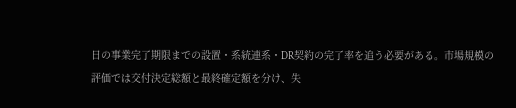日の事業完了期限までの設置・系統連系・DR契約の完了率を追う必要がある。市場規模の評価では交付決定総額と最終確定額を分け、失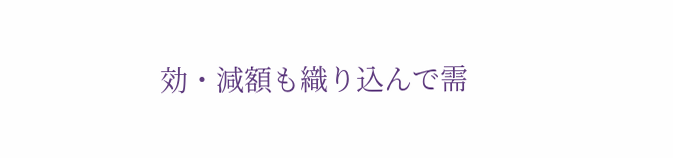効・減額も織り込んで需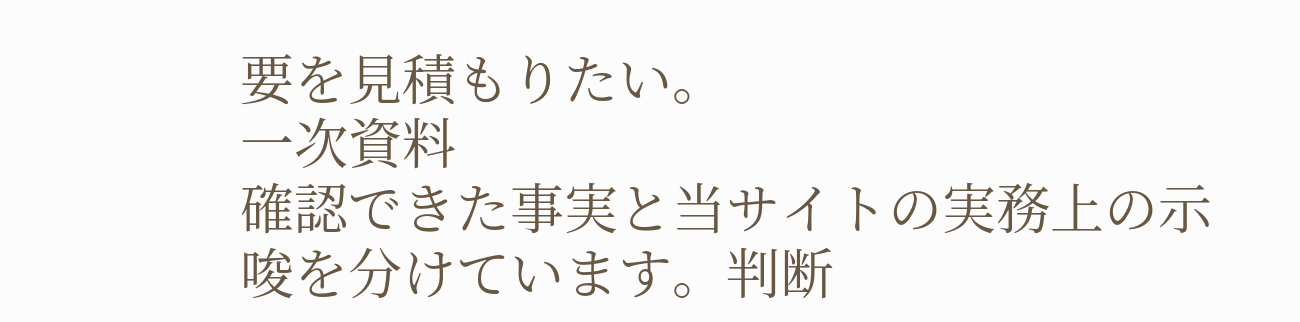要を見積もりたい。
一次資料
確認できた事実と当サイトの実務上の示唆を分けています。判断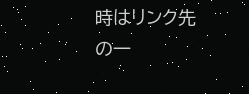時はリンク先の一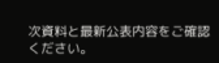次資料と最新公表内容をご確認ください。